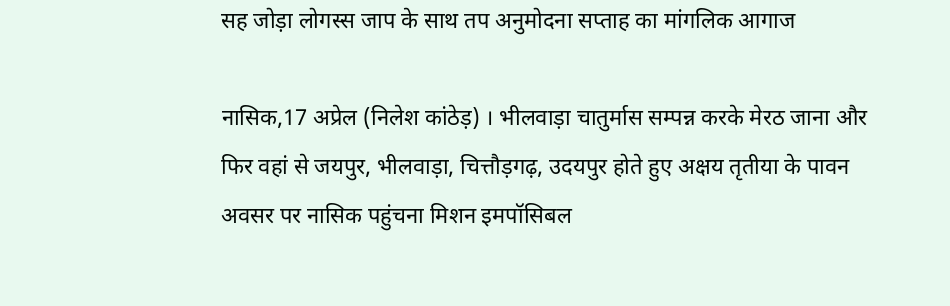सह जोड़ा लोगस्स जाप के साथ तप अनुमोदना सप्ताह का मांगलिक आगाज

नासिक,17 अप्रेल (निलेश कांठेड़) । भीलवाड़ा चातुर्मास सम्पन्न करके मेरठ जाना और फिर वहां से जयपुर, भीलवाड़ा, चित्तौड़गढ़, उदयपुर होते हुए अक्षय तृतीया के पावन अवसर पर नासिक पहुंचना मिशन इमपॉसिबल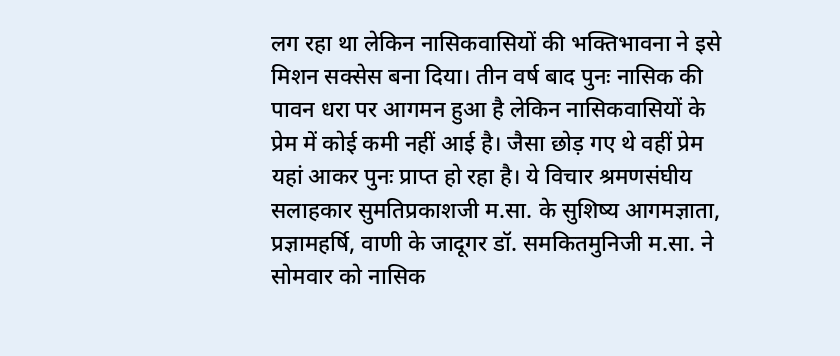लग रहा था लेकिन नासिकवासियों की भक्तिभावना ने इसे मिशन सक्सेस बना दिया। तीन वर्ष बाद पुनः नासिक की पावन धरा पर आगमन हुआ है लेकिन नासिकवासियों के प्रेम में कोई कमी नहीं आई है। जैसा छोड़ गए थे वहीं प्रेम यहां आकर पुनः प्राप्त हो रहा है। ये विचार श्रमणसंघीय सलाहकार सुमतिप्रकाशजी म.सा. के सुशिष्य आगमज्ञाता, प्रज्ञामहर्षि, वाणी के जादूगर डॉ. समकितमुनिजी म.सा. ने सोमवार को नासिक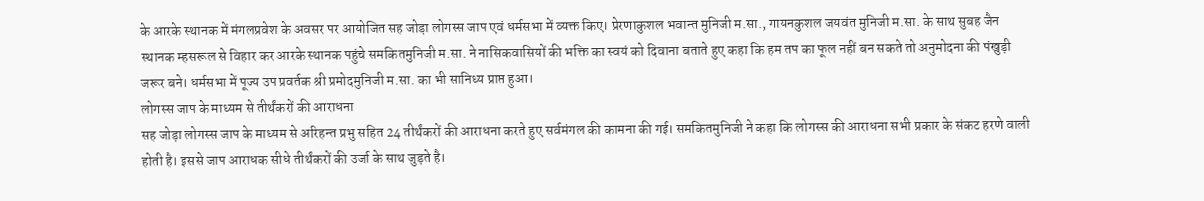के आरके स्थानक में मंगलप्रवेश के अवसर पर आयोजित सह जोड़ा लोगस्स जाप एवं धर्मसभा में व्यक्त किए। प्रेरणाकुशल भवान्त मुनिजी म.सा., गायनकुशल जयवंत मुनिजी म.सा. के साथ सुबह जैन स्थानक म्हसरूल से विहार कर आरके स्थानक पहुंचे समकितमुनिजी म.सा. ने नासिकवासियों की भक्ति का स्वयं को दिवाना बताते हुए कहा कि हम तप का फूल नहीं बन सकते तो अनुमोदना की पंखुड़ी जरूर बने। धर्मसभा में पूज्य उप प्रवर्तक श्री प्रमोदमुनिजी म.सा. का भी सानिध्य प्राप्त हुआ।
लोगस्स जाप के माध्यम से तीर्थंकरों की आराधना
सह जोड़ा लोगस्स जाप के माध्यम से अरिहन्त प्रभु सहित 24 तीर्थंकरों की आराधना करते हुए सर्वमंगल की कामना की गई। समकितमुनिजी ने कहा कि लोगस्स की आराधना सभी प्रकार के संकट हरणे वाली होती है। इससे जाप आराधक सीधे तीर्थंकरों की उर्जा के साथ जुड़ते है।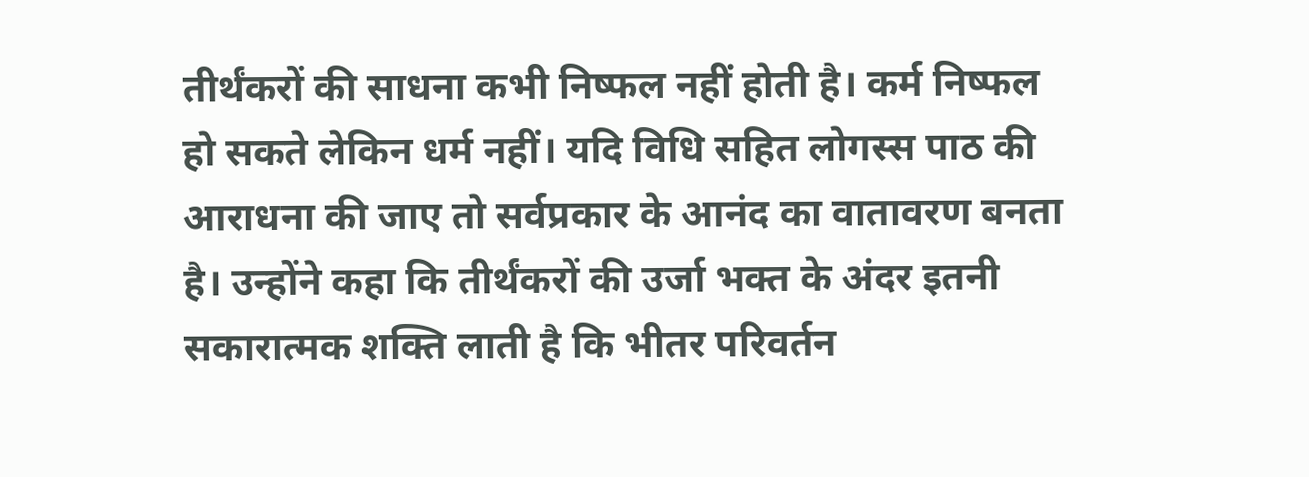तीर्थंकरों की साधना कभी निष्फल नहीं होती है। कर्म निष्फल हो सकते लेकिन धर्म नहीं। यदि विधि सहित लोगस्स पाठ की आराधना की जाए तो सर्वप्रकार के आनंद का वातावरण बनता है। उन्होंने कहा कि तीर्थंकरों की उर्जा भक्त के अंदर इतनी सकारात्मक शक्ति लाती है कि भीतर परिवर्तन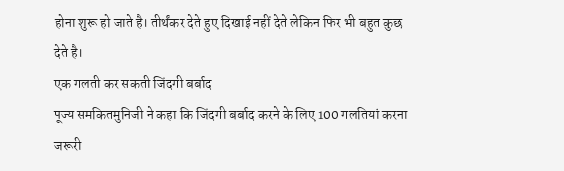होना शुरू हो जाते है। तीर्थंकर देते हुए दिखाई नहीं देते लेकिन फिर भी बहुत कुछ देते है।
एक गलती कर सकती जिंदगी बर्बाद
पूज्य समकितमुनिजी ने कहा कि जिंदगी बर्बाद करने के लिए 100 गलतियां करना जरूरी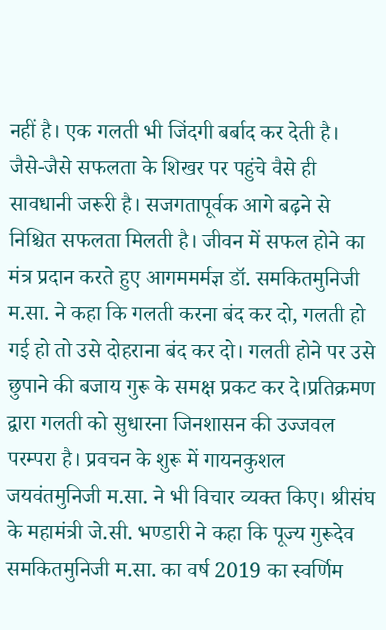नहीं है। एक गलती भी जिंदगी बर्बाद कर देती है। जैसे-जैसे सफलता के शिखर पर पहुंचे वैसे ही सावधानी जरूरी है। सजगतापूर्वक आगे बढ़ने से निश्चित सफलता मिलती है। जीवन में सफल होने का मंत्र प्रदान करते हुए आगममर्मज्ञ डॉ. समकितमुनिजी म.सा. ने कहा कि गलती करना बंद कर दो, गलती हो गई हो तो उसे दोहराना बंद कर दो। गलती होने पर उसे छुपाने की बजाय गुरू के समक्ष प्रकट कर दे।प्रतिक्रमण द्वारा गलती को सुधारना जिनशासन की उज्जवल परम्परा है। प्रवचन के शुरू में गायनकुशल जयवंतमुनिजी म.सा. ने भी विचार व्यक्त किए। श्रीसंघ के महामंत्री जे.सी. भण्डारी ने कहा कि पूज्य गुरूदेव समकितमुनिजी म.सा. का वर्ष 2019 का स्वर्णिम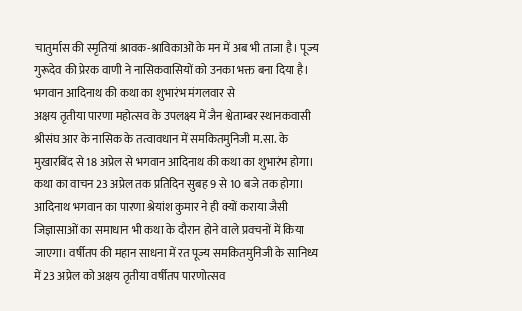चातुर्मास की स्मृतियां श्रावक-श्राविकाओं के मन में अब भी ताजा है। पूज्य गुरूदेव की प्रेरक वाणी ने नासिकवासियों को उनका भक्त बना दिया है।
भगवान आदिनाथ की कथा का शुभारंभ मंगलवार से
अक्षय तृतीया पारणा महोत्सव के उपलक्ष्य में जैन श्वेताम्बर स्थानकवासी श्रीसंघ आर के नासिक के तत्वावधान में समकितमुनिजी म.सा. के मुखारबिंद से 18 अप्रेल से भगवान आदिनाथ की कथा का शुभारंभ होगा। कथा का वाचन 23 अप्रेल तक प्रतिदिन सुबह 9 से 10 बजे तक होगा। आदिनाथ भगवान का पारणा श्रेयांश कुमार ने ही क्यों कराया जैसी जिज्ञासाओं का समाधान भी कथा के दौरान होने वाले प्रवचनों में किया जाएगा। वर्षीतप की महान साधना में रत पूज्य समकितमुनिजी के सानिध्य में 23 अप्रेल को अक्षय तृतीया वर्षीतप पारणोत्सव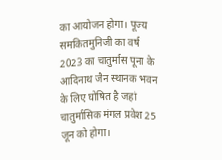का आयोजन होगा। पूज्य समकितमुनिजी का वर्ष 2023 का चातुर्मास पूना के आदिनाथ जैन स्थानक भवन के लिए घोषित है जहां चातुर्मासिक मंगल प्रवेश 25 जून को होगा।